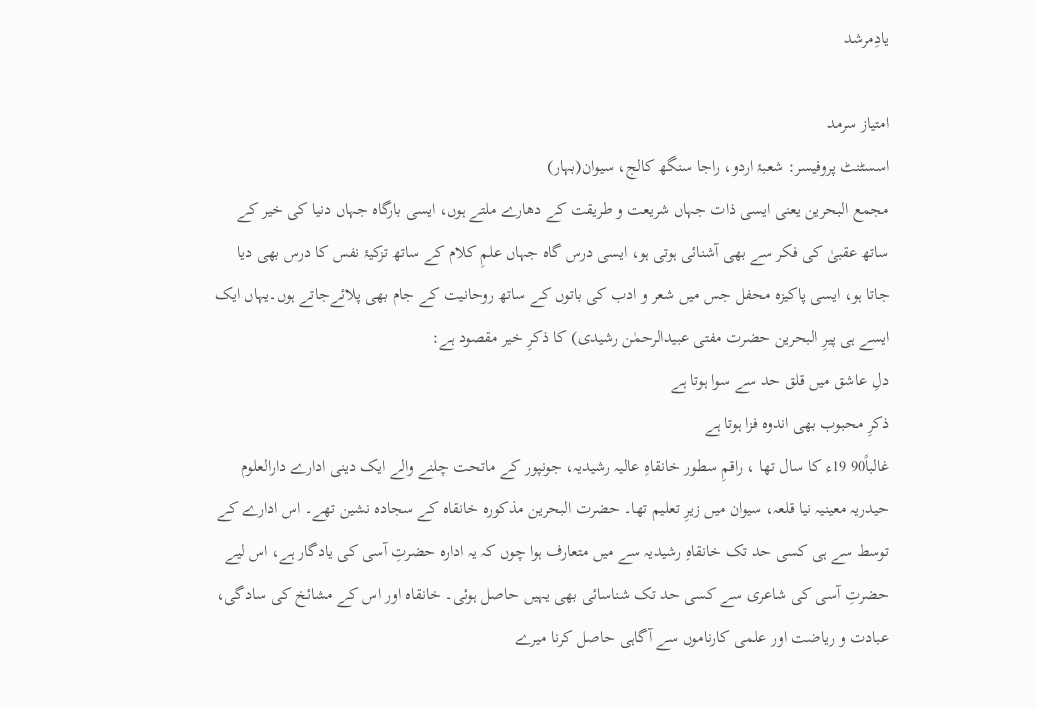یادِمرشد

امتیاز سرمد
اسسٹنٹ پروفیسر: شعبۂ اردو، راجا سنگھ کالج، سیوان(بہار)
مجمع البحرین یعنی ایسی ذات جہاں شریعت و طریقت کے دھارے ملتے ہوں، ایسی بارگاہ جہاں دنیا کی خیر کے ساتھ عقبیٰ کی فکر سے بھی آشنائی ہوتی ہو، ایسی درس گاہ جہاں علمِ کلام کے ساتھ تزکیۂ نفس کا درس بھی دیا جاتا ہو، ایسی پاکیزہ محفل جس میں شعر و ادب کی باتوں کے ساتھ روحانیت کے جام بھی پلائےجاتے ہوں۔یہاں ایک ایسے ہی پیرِ البحرین حضرت مفتی عبیدالرحمٰن رشیدی) کا ذکرِ خیر مقصود ہے:
دلِ عاشق میں قلق حد سے سوا ہوتا ہے
ذکرِ محبوب بھی اندوہ فزا ہوتا ہے
غالباً90 19ء کا سال تھا ، راقمِ سطور خانقاہِ عالیہ رشیدیہ، جونپور کے ماتحت چلنے والے ایک دینی ادارے دارالعلوم حیدریہ معینیہ نیا قلعہ، سیوان میں زیرِ تعلیم تھا۔ حضرت البحرین مذکورہ خانقاہ کے سجادہ نشین تھے۔ اس ادارے کے توسط سے ہی کسی حد تک خانقاہِ رشیدیہ سے میں متعارف ہوا چوں کہ یہ ادارہ حضرتِ آسی کی یادگار ہے، اس لیے حضرتِ آسی کی شاعری سے کسی حد تک شناسائی بھی یہیں حاصل ہوئی۔ خانقاہ اور اس کے مشائخ کی سادگی، عبادت و ریاضت اور علمی کارناموں سے آگاہی حاصل کرنا میرے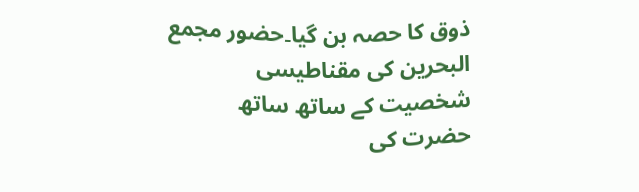ذوق کا حصہ بن گیا۔حضور مجمع البحرین کی مقناطیسی شخصیت کے ساتھ ساتھ حضرت کی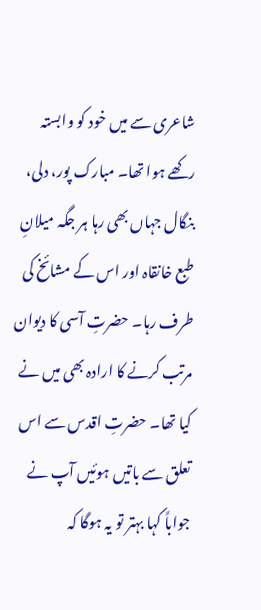شاعری سے میں خود کو وابستہ رکھے ہوا تھا۔ مبارک پور، دلی، بنگال جہاں بھی رہا ہر جگہ میلانِ طبع خانقاہ اور اس کے مشائخ کی طرف رہا۔ حضرتِ آسی کا دیوان مرتب کرنے کا ارادہ بھی میں نے کیا تھا۔ حضرتِ اقدس سے اس تعلق سے باتیں ہوئیں آپ نے جواباً کہا بہتر تو یہ ہوگا کہ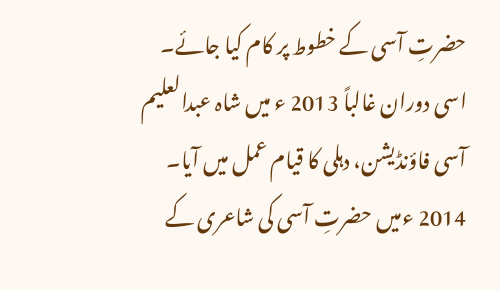حضرتِ آسی کے خطوط پر کام کیا جائے۔ اسی دوران غالباً 2013 ء میں شاہ عبدالعلیم آسی فاؤنڈیشن، دہلی کا قیام عمل میں آیا۔
2014 ءمیں حضرتِ آسی کی شاعری کے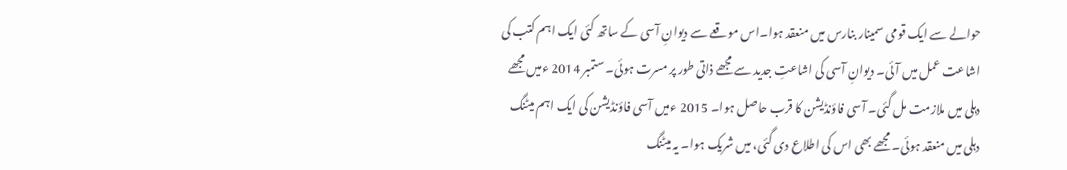حوالے سے ایک قومی سمینار بنارس میں منعقد ہوا۔اس موقعے سے دیوانِ آسی کے ساتھ کئی ایک اہم کتب کی اشاعت عمل میں آئی۔ دیوانِ آسی کی اشاعتِ جدید سے مجھے ذاتی طور پر مسرت ہوئی۔ ستمبر 2014 ءمیں مجھے دہلی میں ملازمت مل گئی۔ آسی فاؤنڈیشن کا قرب حاصل ہوا۔ 2015 ءمیں آسی فاؤنڈیشن کی ایک اہم میٹنگ دہلی میں منعقد ہوئی۔ مجھے بھی اس کی اطلاع دی گئی، میں شریک ہوا۔ یہ میٹنگ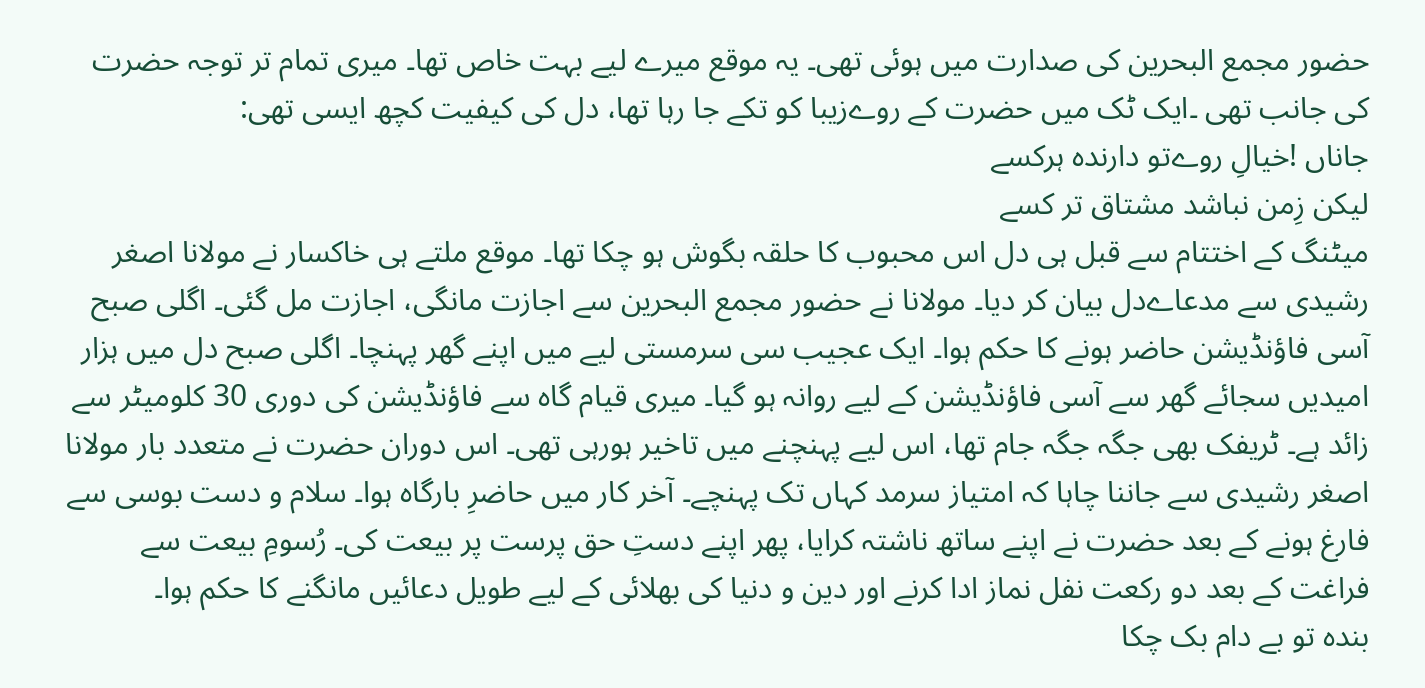حضور مجمع البحرین کی صدارت میں ہوئی تھی۔ یہ موقع میرے لیے بہت خاص تھا۔ میری تمام تر توجہ حضرت کی جانب تھی ۔ایک ٹک میں حضرت کے روےزیبا کو تکے جا رہا تھا، دل کی کیفیت کچھ ایسی تھی:
جاناں !خیالِ روےتو دارندہ ہرکسے
لیکن زِمن نباشد مشتاق تر کسے
میٹنگ کے اختتام سے قبل ہی دل اس محبوب کا حلقہ بگوش ہو چکا تھا۔ موقع ملتے ہی خاکسار نے مولانا اصغر رشیدی سے مدعاےدل بیان کر دیا۔ مولانا نے حضور مجمع البحرین سے اجازت مانگی، اجازت مل گئی۔ اگلی صبح آسی فاؤنڈیشن حاضر ہونے کا حکم ہوا۔ ایک عجیب سی سرمستی لیے میں اپنے گھر پہنچا۔ اگلی صبح دل میں ہزار امیدیں سجائے گھر سے آسی فاؤنڈیشن کے لیے روانہ ہو گیا۔ میری قیام گاہ سے فاؤنڈیشن کی دوری 30 کلومیٹر سے زائد ہے۔ ٹریفک بھی جگہ جگہ جام تھا، اس لیے پہنچنے میں تاخیر ہورہی تھی۔ اس دوران حضرت نے متعدد بار مولانا اصغر رشیدی سے جاننا چاہا کہ امتیاز سرمد کہاں تک پہنچے۔ آخر کار میں حاضرِ بارگاہ ہوا۔ سلام و دست بوسی سے فارغ ہونے کے بعد حضرت نے اپنے ساتھ ناشتہ کرایا، پھر اپنے دستِ حق پرست پر بیعت کی۔ رُسومِ بیعت سے فراغت کے بعد دو رکعت نفل نماز ادا کرنے اور دین و دنیا کی بھلائی کے لیے طویل دعائیں مانگنے کا حکم ہوا۔
بندہ تو بے دام بک چکا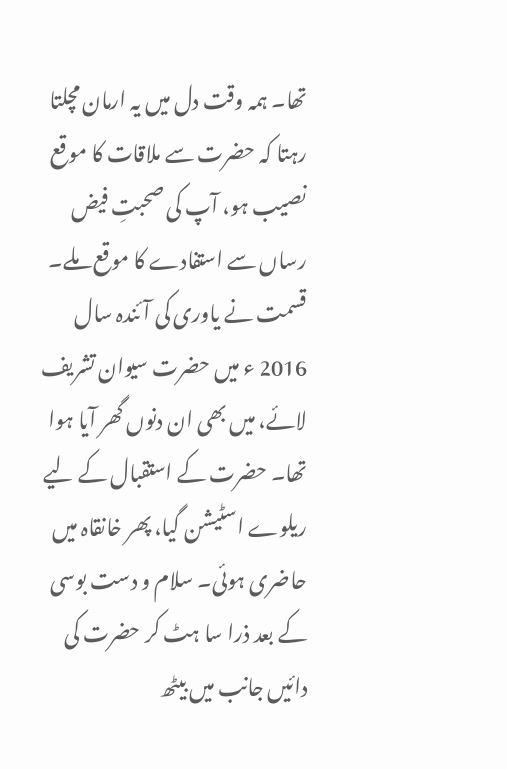تھا۔ ہمہ وقت دل میں یہ ارمان مچلتا رہتا کہ حضرت سے ملاقات کا موقع نصیب ہو، آپ کی صحبتِ فیض رساں سے استفادے کا موقع ملے۔ قسمت نے یاوری کی آئندہ سال 2016 ء میں حضرت سیوان تشریف لائے، میں بھی ان دنوں گھر آیا ہوا تھا۔ حضرت کے استقبال کے لیے ریلوے اسٹیشن گیا، پھر خانقاہ میں حاضری ہوئی۔ سلام و دست بوسی کے بعد ذرا سا ہٹ کر حضرت کی دائیں جانب میں بیٹھ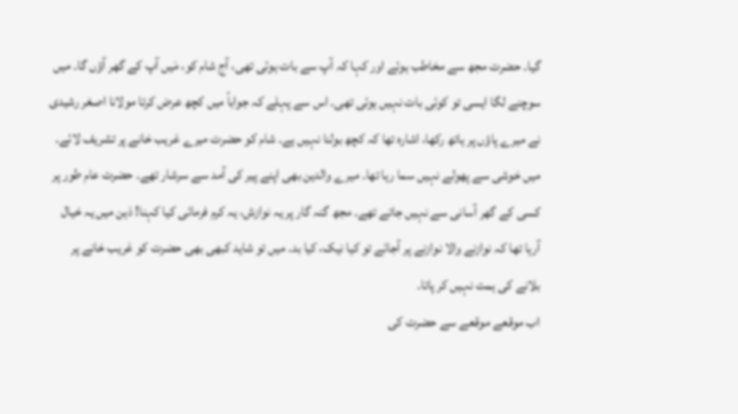گیا۔ حضرت مجھ سے مخاطب ہوئے اور کہا کہ آپ سے بات ہوئی تھی، آج شام کو، مَیں آپ کے گھر آؤں گا۔ میں سوچنے لگا ایسی تو کوئی بات نہیں ہوئی تھی۔ اس سے پہلے کہ جواباً میں کچھ عرض کرتا مولانا اصغر رشیدی نے میرے پاؤں پر ہاتھ رکھا، اشارہ تھا کہ کچھ بولنا نہیں ہے۔ شام کو حضرت میرے غریب خانے پر تشریف لائے۔ میں خوشی سے پھولے نہیں سما رہا تھا۔ میرے والدین بھی اپنے پیر کی آمد سے سرشار تھے۔ حضرت عام طور پر کسی کے گھر آسانی سے نہیں جاتے تھے۔ مجھ گنہ گار پر یہ نوازش، یہ کرم فرمائی کیا کہنا! ذہن میں یہ خیال آرہا تھا کہ نوازنے والا نوازنے پر آجائے تو کیا نیک، کیا بد۔ میں تو شاید کبھی بھی حضرت کو غریب خانے پر بلانے کی ہمت نہیں کر پاتا۔
اب موقعے موقعے سے حضرت کی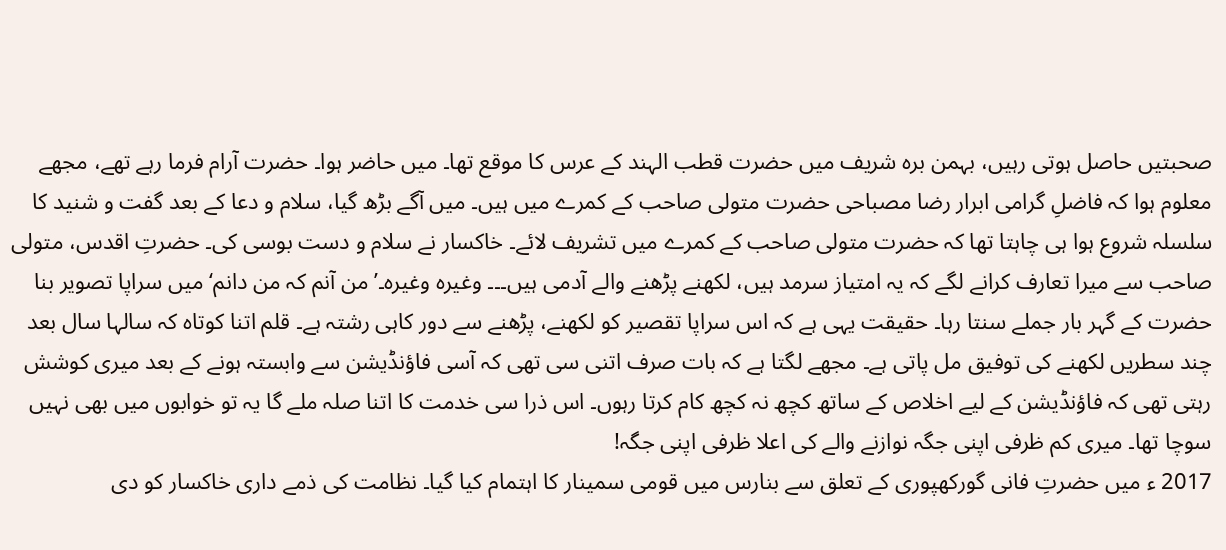صحبتیں حاصل ہوتی رہیں، بہمن برہ شریف میں حضرت قطب الہند کے عرس کا موقع تھا۔ میں حاضر ہوا۔ حضرت آرام فرما رہے تھے، مجھے معلوم ہوا کہ فاضلِ گرامی ابرار رضا مصباحی حضرت متولی صاحب کے کمرے میں ہیں۔ میں آگے بڑھ گیا، سلام و دعا کے بعد گفت و شنید کا سلسلہ شروع ہوا ہی چاہتا تھا کہ حضرت متولی صاحب کے کمرے میں تشریف لائے۔ خاکسار نے سلام و دست بوسی کی۔ حضرتِ اقدس، متولی صاحب سے میرا تعارف کرانے لگے کہ یہ امتیاز سرمد ہیں، لکھنے پڑھنے والے آدمی ہیں۔۔۔ وغیرہ وغیرہ۔’من آنم کہ من دانم‘ میں سراپا تصویر بنا حضرت کے گہر بار جملے سنتا رہا۔ حقیقت یہی ہے کہ اس سراپا تقصیر کو لکھنے، پڑھنے سے دور کاہی رشتہ ہے۔ قلم اتنا کوتاہ کہ سالہا سال بعد چند سطریں لکھنے کی توفیق مل پاتی ہے۔ مجھے لگتا ہے کہ بات صرف اتنی سی تھی کہ آسی فاؤنڈیشن سے وابستہ ہونے کے بعد میری کوشش رہتی تھی کہ فاؤنڈیشن کے لیے اخلاص کے ساتھ کچھ نہ کچھ کام کرتا رہوں۔ اس ذرا سی خدمت کا اتنا صلہ ملے گا یہ تو خوابوں میں بھی نہیں سوچا تھا۔ میری کم ظرفی اپنی جگہ نوازنے والے کی اعلا ظرفی اپنی جگہ!
2017 ء میں حضرتِ فانی گورکھپوری کے تعلق سے بنارس میں قومی سمینار کا اہتمام کیا گیا۔ نظامت کی ذمے داری خاکسار کو دی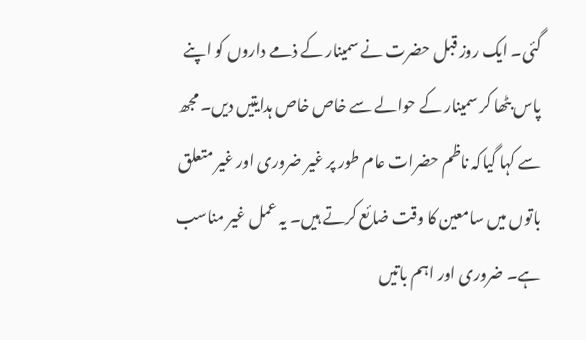گئی۔ ایک روز قبل حضرت نے سمینار کے ذمے داروں کو اپنے پاس بٹھا کر سمینار کے حوالے سے خاص خاص ہدایتیں دیں۔ مجھ سے کہا گیاکہ ناظم حضرات عام طور پر غیر ضروری اور غیر متعلق باتوں میں سامعین کا وقت ضائع کرتے ہیں۔ یہ عمل غیر مناسب ہے۔ ضروری اور اہم باتیں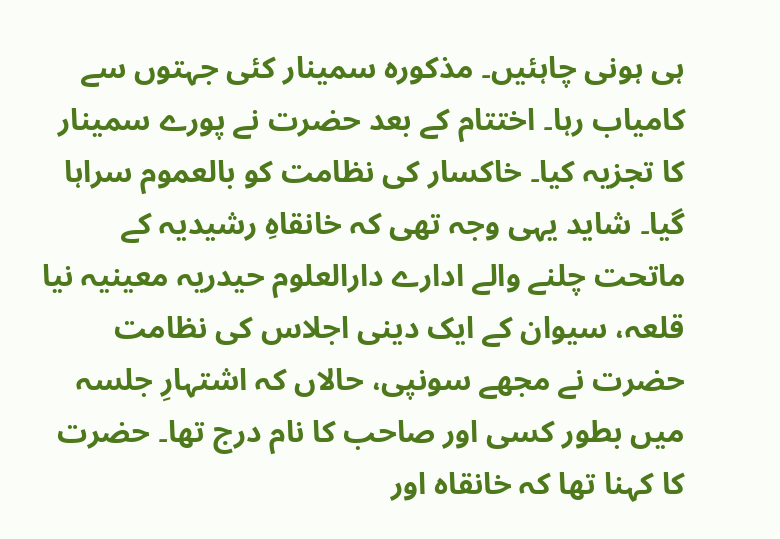ہی ہونی چاہئیں۔ مذکورہ سمینار کئی جہتوں سے کامیاب رہا۔ اختتام کے بعد حضرت نے پورے سمینار کا تجزیہ کیا۔ خاکسار کی نظامت کو بالعموم سراہا گیا۔ شاید یہی وجہ تھی کہ خانقاہِ رشیدیہ کے ماتحت چلنے والے ادارے دارالعلوم حیدریہ معینیہ نیا قلعہ، سیوان کے ایک دینی اجلاس کی نظامت حضرت نے مجھے سونپی، حالاں کہ اشتہارِ جلسہ میں بطور کسی اور صاحب کا نام درج تھا۔ حضرت کا کہنا تھا کہ خانقاہ اور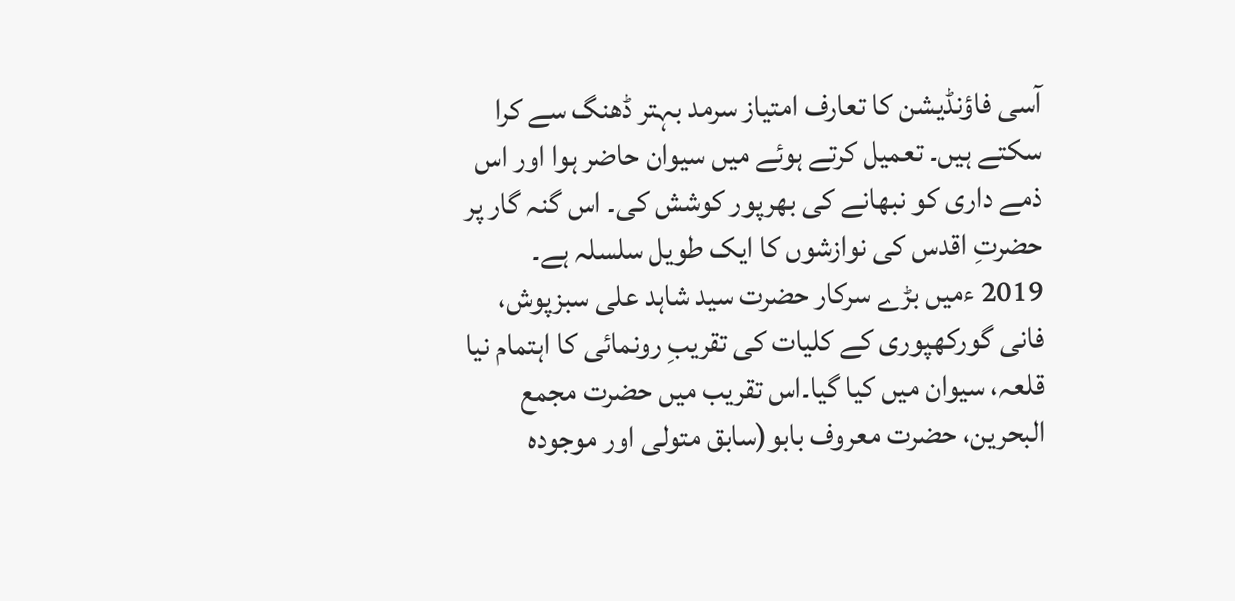آسی فاؤنڈیشن کا تعارف امتیاز سرمد بہتر ڈھنگ سے کرا سکتے ہیں۔ تعمیل کرتے ہوئے میں سیوان حاضر ہوا اور اس ذمے داری کو نبھانے کی بھرپور کوشش کی۔ اس گنہ گار پر حضرتِ اقدس کی نوازشوں کا ایک طویل سلسلہ ہے۔
2019 ءمیں بڑے سرکار حضرت سید شاہد علی سبزپوش، فانی گورکھپوری کے کلیات کی تقریبِ رونمائی کا اہتمام نیا قلعہ، سیوان میں کیا گیا۔اس تقریب میں حضرت مجمع البحرین، حضرت معروف بابو(سابق متولی اور موجودہ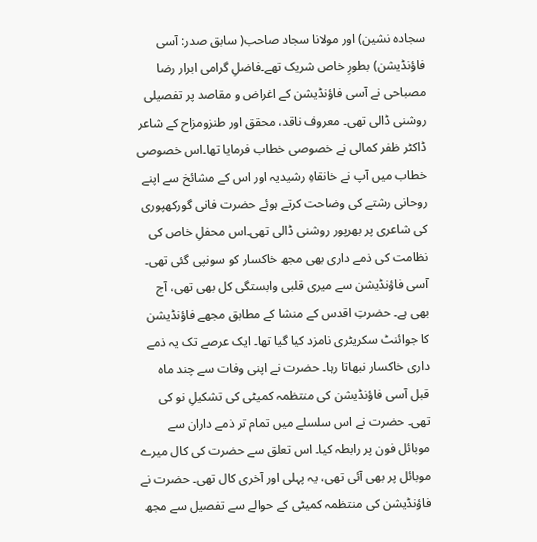سجادہ نشین) اور مولانا سجاد صاحب( سابق صدر: آسی فاؤنڈیشن) بطورِ خاص شریک تھے۔فاضلِ گرامی ابرار رضا مصباحی نے آسی فاؤنڈیشن کے اغراض و مقاصد پر تفصیلی روشنی ڈالی تھی۔ معروف ناقد، محقق اور طنزومزاح کے شاعر ڈاکٹر ظفر کمالی نے خصوصی خطاب فرمایا تھا۔اس خصوصی خطاب میں آپ نے خانقاہِ رشیدیہ اور اس کے مشائخ سے اپنے روحانی رشتے کی وضاحت کرتے ہوئے حضرت فانی گورکھپوری کی شاعری پر بھرپور روشنی ڈالی تھی۔اس محفلِ خاص کی نظامت کی ذمے داری بھی مجھ خاکسار کو سونپی گئی تھی۔
آسی فاؤنڈیشن سے میری قلبی وابستگی کل بھی تھی، آج بھی ہے۔ حضرتِ اقدس کے منشا کے مطابق مجھے فاؤنڈیشن کا جوائنٹ سکریٹری نامزد کیا گیا تھا۔ ایک عرصے تک یہ ذمے داری خاکسار نبھاتا رہا۔ حضرت نے اپنی وفات سے چند ماہ قبل آسی فاؤنڈیشن کی منتظمہ کمیٹی کی تشکیلِ نو کی تھی۔ حضرت نے اس سلسلے میں تمام تر ذمے داران سے موبائل فون پر رابطہ کیا۔ اس تعلق سے حضرت کی کال میرے موبائل پر بھی آئی تھی، یہ پہلی اور آخری کال تھی۔ حضرت نے فاؤنڈیشن کی منتظمہ کمیٹی کے حوالے سے تفصیل سے مجھ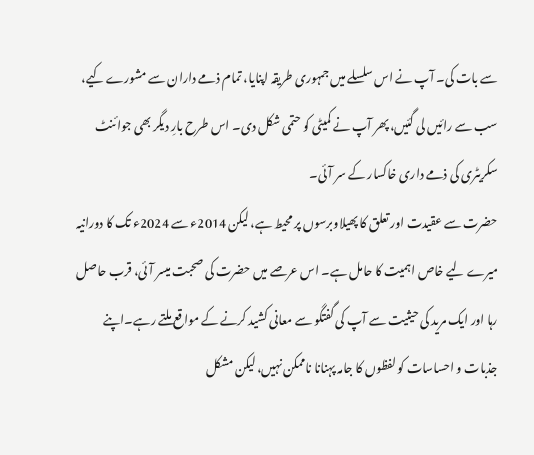سے بات کی۔ آپ نے اس سلسلے میں جمہوری طریقہ اپنایا، تمام ذمے داران سے مشورے کیے، سب سے رائیں لی گئیں، پھر آپ نے کمیٹی کو حتمی شکل دی۔ اس طرح بارِ دیگر بھی جوائنٹ سکریٹری کی ذمے داری خاکسار کے سر آئی۔
حضرت سے عقیدت اور تعلق کا پھیلاوبرسوں پر محیط ہے، لیکن 2014ء سے 2024ء تک کا دورانیہ میرے لیے خاص اہمیت کا حامل ہے۔ اس عرصے میں حضرت کی صحبت میسر آئی، قرب حاصل رہا اور ایک مرید کی حیثیت سے آپ کی گفتگو سے معانی کشید کرنے کے مواقع ملتے رہے۔اپنے جذبات و احساسات کو لفظوں کا جامہ پہنانا ناممکن نہیں، لیکن مشکل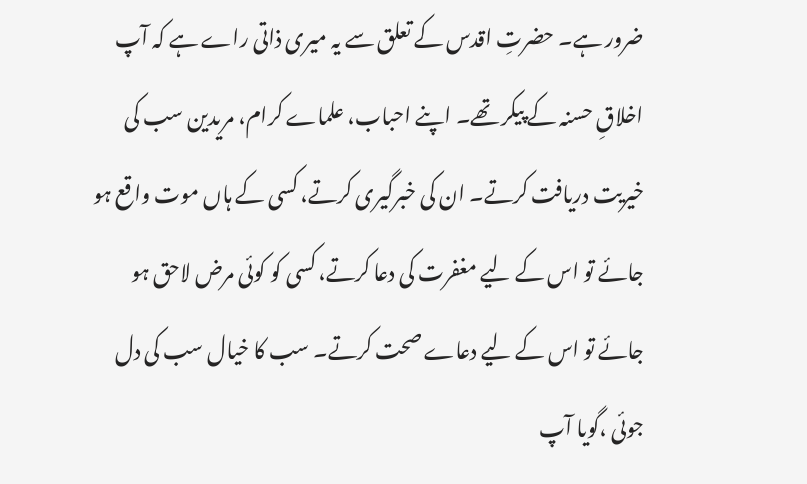ضرور ہے۔ حضرتِ اقدس کے تعلق سے یہ میری ذاتی راے ہے کہ آپ اخلاقِ حسنہ کے پیکر تھے۔ اپنے احباب، علماے کرام، مریدین سب کی خیریت دریافت کرتے۔ ان کی خبرگیری کرتے، کسی کے ہاں موت واقع ہو جائے تو اس کے لیے مغفرت کی دعا کرتے، کسی کو کوئی مرض لاحق ہو جائے تو اس کے لیے دعاے صحت کرتے۔ سب کا خیال سب کی دل جوئی ،گویا آپ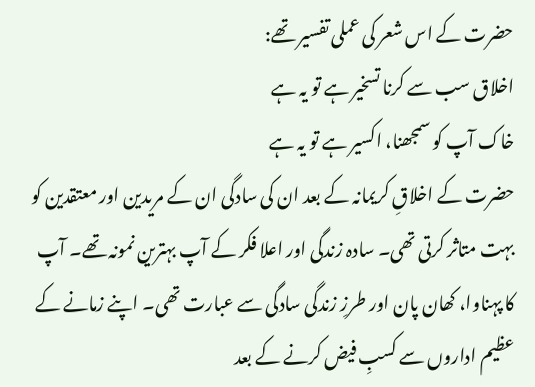حضرت کے اس شعر کی عملی تفسیر تھے:
اخلاق سب سے کرنا تسخیر ہے تو یہ ہے
خاک آپ کو سمجھنا، اکسیر ہے تو یہ ہے
حضرت کے اخلاقِ کریمانہ کے بعد ان کی سادگی ان کے مریدین اور معتقدین کو بہت متاثر کرتی تھی۔ سادہ زندگی اور اعلا فکر کے آپ بہترین نمونہ تھے۔ آپ کا پہناوا، کھان پان اور طرزِ زندگی سادگی سے عبارت تھی۔ اپنے زمانے کے عظیم اداروں سے کسبِ فیض کرنے کے بعد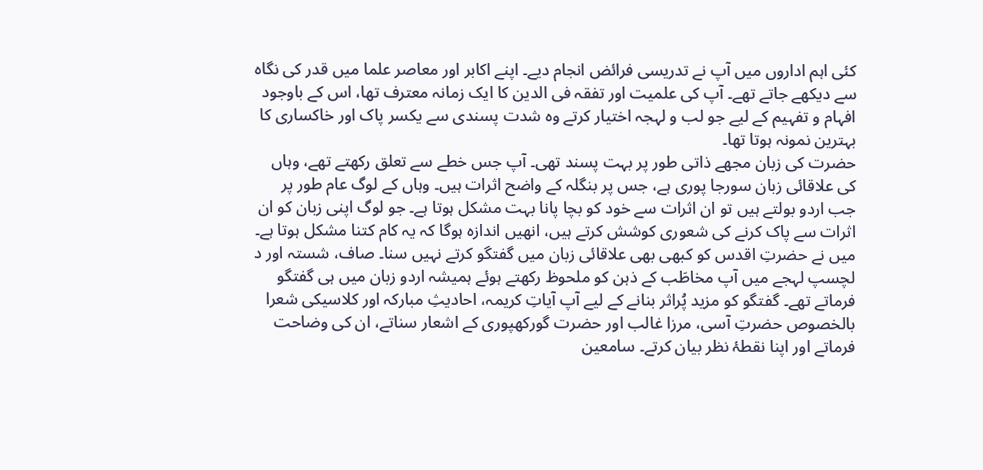کئی اہم اداروں میں آپ نے تدریسی فرائض انجام دیے۔ اپنے اکابر اور معاصر علما میں قدر کی نگاہ سے دیکھے جاتے تھے۔ آپ کی علمیت اور تفقہ فی الدین کا ایک زمانہ معترف تھا، اس کے باوجود افہام و تفہیم کے لیے جو لب و لہجہ اختیار کرتے وہ شدت پسندی سے یکسر پاک اور خاکساری کا بہترین نمونہ ہوتا تھا۔
حضرت کی زبان مجھے ذاتی طور پر بہت پسند تھی۔ آپ جس خطے سے تعلق رکھتے تھے، وہاں کی علاقائی زبان سورجا پوری ہے، جس پر بنگلہ کے واضح اثرات ہیں۔ وہاں کے لوگ عام طور پر جب اردو بولتے ہیں تو ان اثرات سے خود کو بچا پانا بہت مشکل ہوتا ہے۔ جو لوگ اپنی زبان کو ان اثرات سے پاک کرنے کی شعوری کوشش کرتے ہیں، انھیں اندازہ ہوگا کہ یہ کام کتنا مشکل ہوتا ہے۔ میں نے حضرتِ اقدس کو کبھی بھی علاقائی زبان میں گفتگو کرتے نہیں سنا۔ صاف، شستہ اور د لچسپ لہجے میں آپ مخاطَب کے ذہن کو ملحوظ رکھتے ہوئے ہمیشہ اردو زبان میں ہی گفتگو فرماتے تھے۔ گفتگو کو مزید پُراثر بنانے کے لیے آپ آیاتِ کریمہ، احادیثِ مبارکہ اور کلاسیکی شعرا بالخصوص حضرتِ آسی، مرزا غالب اور حضرت گورکھپوری کے اشعار سناتے، ان کی وضاحت فرماتے اور اپنا نقطۂ نظر بیان کرتے۔ سامعین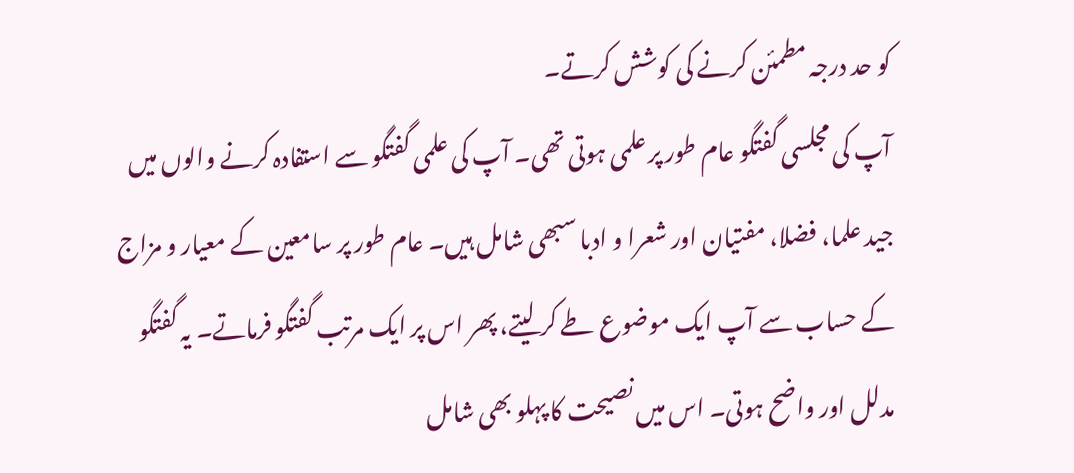کو حد درجہ مطمئن کرنے کی کوشش کرتے۔
آپ کی مجلسی گفتگو عام طور پر علمی ہوتی تھی۔ آپ کی علمی گفتگو سے استفادہ کرنے والوں میں جید علما، فضلا، مفتیان اور شعرا و ادبا سبھی شامل ہیں۔ عام طور پر سامعین کے معیار و مزاج کے حساب سے آپ ایک موضوع طے کر لیتے، پھر اس پر ایک مرتب گفتگو فرماتے۔ یہ گفتگو مدلل اور واضح ہوتی۔ اس میں نصیحت کا پہلو بھی شامل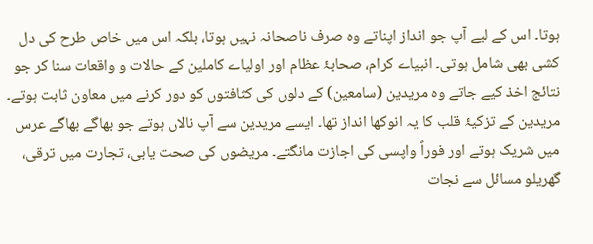ہوتا۔ اس کے لیے آپ جو انداز اپناتے وہ صرف ناصحانہ نہیں ہوتا، بلکہ اس میں خاص طرح کی دل کشی بھی شامل ہوتی۔ انبیاے کرام، صحابۂ عظام اور اولیاے کاملین کے حالات و واقعات سنا کر جو نتائج اخذ کیے جاتے وہ مریدین (سامعین) کے دلوں کی کثافتوں کو دور کرنے میں معاون ثابت ہوتے۔ مریدین کے تزکیۂ قلب کا یہ انوکھا انداز تھا۔ ایسے مریدین سے آپ نالاں ہوتے جو بھاگے بھاگے عرس میں شریک ہوتے اور فوراً واپسی کی اجازت مانگتے۔ مریضوں کی صحت یابی، تجارت میں ترقی، گھریلو مسائل سے نجات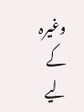وغیرہ کے لیے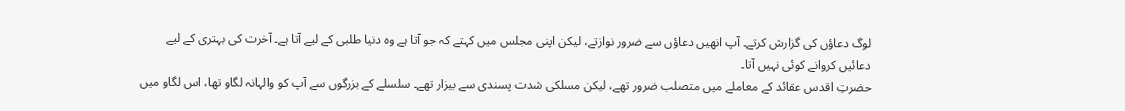لوگ دعاؤں کی گزارش کرتے۔ آپ انھیں دعاؤں سے ضرور نوازتے، لیکن اپنی مجلس میں کہتے کہ جو آتا ہے وہ دنیا طلبی کے لیے آتا ہے۔ آخرت کی بہتری کے لیے دعائیں کروانے کوئی نہیں آتا۔
حضرتِ اقدس عقائد کے معاملے میں متصلب ضرور تھے، لیکن مسلکی شدت پسندی سے بیزار تھے۔ سلسلے کے بزرگوں سے آپ کو والہانہ لگاو تھا، اس لگاو میں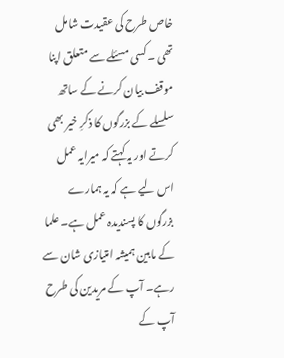خاص طرح کی عقیدت شامل تھی ۔کسی مسئلے سے متعلق اپنا موقف بیان کرنے کے ساتھ سلسلے کے بزرگوں کا ذکرِ خیر بھی کرتے اور یہ کہتے کہ میرایہ عمل اس لیے ہے کہ یہ ہمارے بزرگوں کا پسندیدہ عمل ہے۔ علما کے مابین ہمیشہ امتیازی شان سے رہے۔ آپ کے مریدین کی طرح آپ کے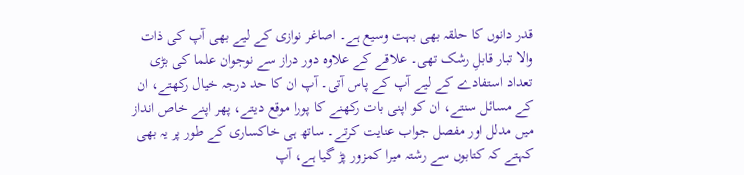قدر دانوں کا حلقہ بھی بہت وسیع ہے۔ اصاغر نوازی کے لیے بھی آپ کی ذات والا تبار قابلِ رشک تھی۔ علاقے کے علاوہ دور دراز سے نوجوان علما کی بڑی تعداد استفادے کے لیے آپ کے پاس آتی۔ آپ ان کا حد درجہ خیال رکھتے، ان کے مسائل سنتے، ان کو اپنی بات رکھنے کا پورا موقع دیتے، پھر اپنے خاص انداز میں مدلل اور مفصل جواب عنایت کرتے۔ ساتھ ہی خاکساری کے طور پر یہ بھی کہتے کہ کتابوں سے رشتہ میرا کمزور پڑ گیا ہے، آپ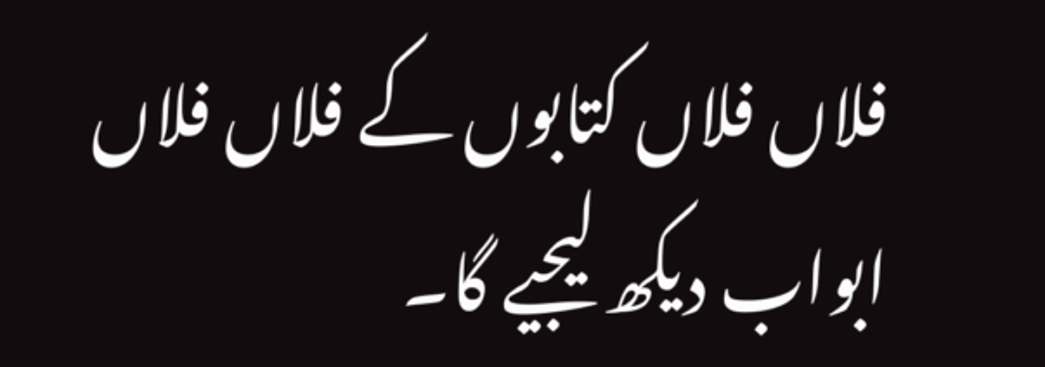فلاں فلاں کتابوں کے فلاں فلاں ابواب دیکھ لیجیے گا۔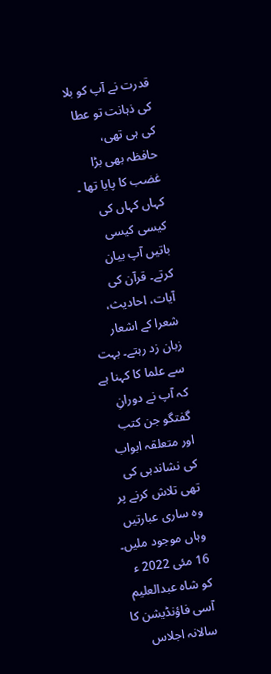قدرت نے آپ کو بلا کی ذہانت تو عطا کی ہی تھی، حافظہ بھی بڑا غضب کا پایا تھا ۔ کہاں کہاں کی کیسی کیسی باتیں آپ بیان کرتے۔ قرآن کی آیات، احادیث، شعرا کے اشعار زبان زد رہتے۔ بہت سے علما کا کہنا ہے کہ آپ نے دورانِ گفتگو جن کتب اور متعلقہ ابواب کی نشاندہی کی تھی تلاش کرنے پر وہ ساری عبارتیں وہاں موجود ملیں۔
16 مئی 2022 ء کو شاہ عبدالعلیم آسی فاؤنڈیشن کا سالانہ اجلاس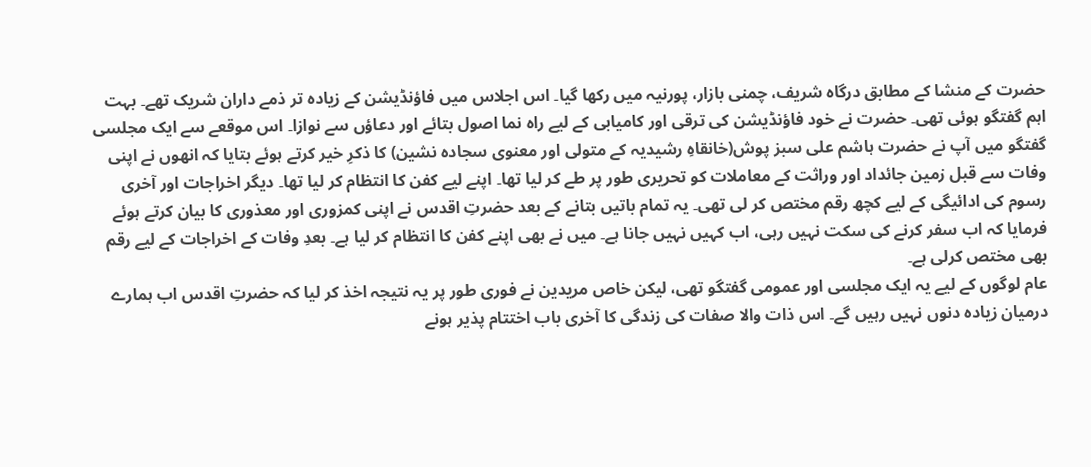حضرت کے منشا کے مطابق درگاہ شریف، چمنی بازار، پورنیہ میں رکھا گیا۔ اس اجلاس میں فاؤنڈیشن کے زیادہ تر ذمے داران شریک تھے۔ بہت اہم گفتگو ہوئی تھی۔ حضرت نے خود فاؤنڈیشن کی ترقی اور کامیابی کے لیے راہ نما اصول بتائے اور دعاؤں سے نوازا۔ اس موقعے سے ایک مجلسی گفتگو میں آپ نے حضرت ہاشم علی سبز پوش(خانقاہِ رشیدیہ کے متولی اور معنوی سجادہ نشین) کا ذکرِ خیر کرتے ہوئے بتایا کہ انھوں نے اپنی وفات سے قبل زمین جائداد اور وراثت کے معاملات کو تحریری طور پر طے کر لیا تھا۔ اپنے لیے کفن کا انتظام کر لیا تھا۔ دیگر اخراجات اور آخری رسوم کی ادائیگی کے لیے کچھ رقم مختص کر لی تھی۔ یہ تمام باتیں بتانے کے بعد حضرتِ اقدس نے اپنی کمزوری اور معذوری کا بیان کرتے ہوئے فرمایا کہ اب سفر کرنے کی سکت نہیں رہی، اب کہیں نہیں جانا ہے۔ میں نے بھی اپنے کفن کا انتظام کر لیا ہے۔ بعدِ وفات کے اخراجات کے لیے رقم بھی مختص کرلی ہے۔
عام لوگوں کے لیے یہ ایک مجلسی اور عمومی گفتگو تھی، لیکن خاص مریدین نے فوری طور پر یہ نتیجہ اخذ کر لیا کہ حضرتِ اقدس اب ہمارے درمیان زیادہ دنوں نہیں رہیں گے۔ اس ذات والا صفات کی زندگی کا آخری باب اختتام پذیر ہونے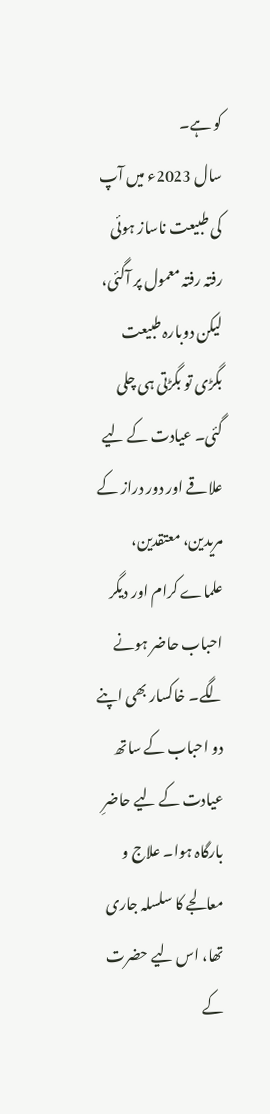کو ہے۔
سال 2023ء میں آپ کی طبیعت ناساز ہوئی رفتہ رفتہ معمول پر آگئی، لیکن دوبارہ طبیعت بگڑی تو بگڑتی ہی چلی گئی۔ عیادت کے لیے علاقے اور دور دراز کے مریدین، معتقدین، علماے کرام اور دیگر احباب حاضر ہونے لگے۔ خاکسار بھی اپنے دو احباب کے ساتھ عیادت کے لیے حاضرِ بارگاہ ہوا۔ علاج و معالجے کا سلسلہ جاری تھا، اس لیے حضرت کے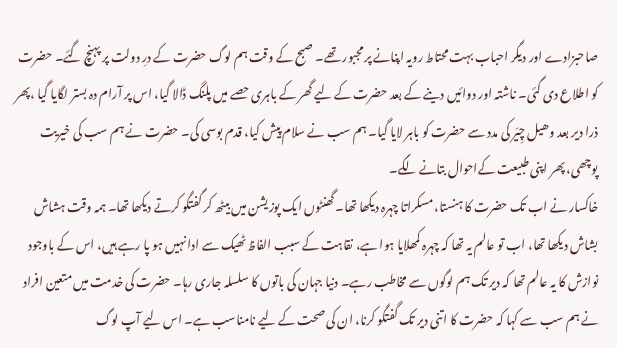صاحبزادے اور دیگر احباب بہت محتاط رویہ اپنانے پر مجبور تھے۔ صبح کے وقت ہم لوگ حضرت کے درِ دولت پر پہنچ گئے۔ حضرت کو اطلاع دی گئی۔ ناشتہ اور دوائیں دینے کے بعد حضرت کے لیے گھر کے باہری حصے میں پلنگ ڈالا گیا، اس پر آرام دہ بستر لگایا گیا ،پھر ذرا دیر بعد وھیل چِیَر کی مدد سے حضرت کو باہر لایا گیا۔ ہم سب نے سلام پیش کیا، قدم بوسی کی۔ حضرت نے ہم سب کی خیریت پوچھی، پھر اپنی طبیعت کےاحوال بتانے لگے۔
خاکسار نے اب تک حضرت کا ہنستا، مسکراتا چہرہ دیکھا تھا۔ گھنٹوں ایک پوزیشن میں بیٹھ کر گفتگو کرتے دیکھا تھا۔ ہمہ وقت ہشاش بشاش دیکھا تھا، اب تو عالم یہ تھا کہ چہرہ کمھلایا ہوا ہے، نقاہت کے سبب الفاظ ٹھیک سے ادا نہیں ہو پا رہے ہیں، اس کے باوجود نوازش کا یہ عالم تھا کہ دیر تک ہم لوگوں سے مخاطب رہے۔ دنیا جہان کی باتوں کا سلسلہ جاری رہا۔ حضرت کی خدمت میں متعین افراد نے ہم سب سے کہا کہ حضرت کا اتنی دیر تک گفتگو کرنا، ان کی صحت کے لیے نامناسب ہے۔ اس لیے آپ لوگ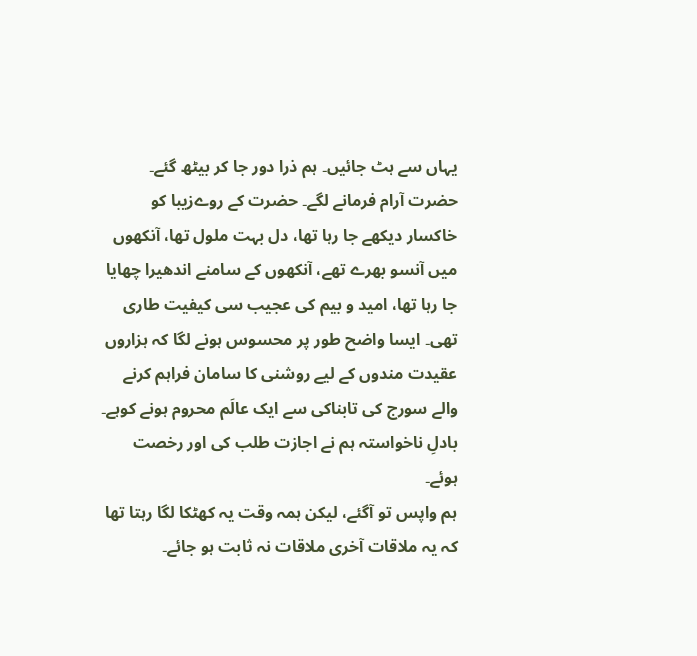یہاں سے ہٹ جائیں۔ ہم ذرا دور جا کر بیٹھ گئے۔ حضرت آرام فرمانے لگے۔ حضرت کے روےزیبا کو خاکسار دیکھے جا رہا تھا، دل بہت ملول تھا، آنکھوں میں آنسو بھرے تھے، آنکھوں کے سامنے اندھیرا چھایا جا رہا تھا، امید و بیم کی عجیب سی کیفیت طاری تھی۔ ایسا واضح طور پر محسوس ہونے لگا کہ ہزاروں عقیدت مندوں کے لیے روشنی کا سامان فراہم کرنے والے سورج کی تابناکی سے ایک عالَم محروم ہونے کوہے۔ بادلِ ناخواستہ ہم نے اجازت طلب کی اور رخصت ہوئے۔
ہم واپس تو آگئے، لیکن ہمہ وقت یہ کھٹکا لگا رہتا تھا کہ یہ ملاقات آخری ملاقات نہ ثابت ہو جائے۔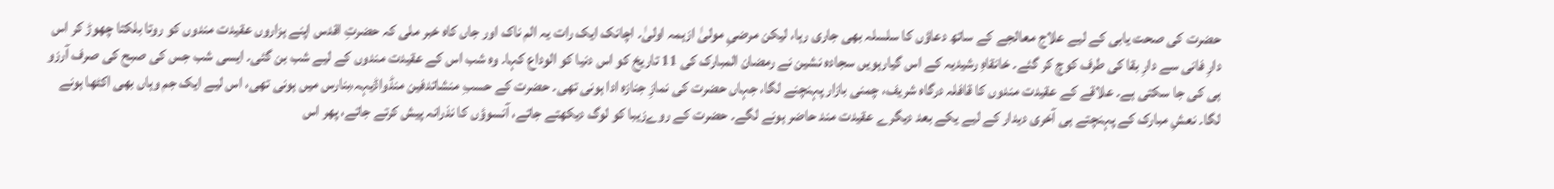حضرت کی صحت یابی کے لیے علاج معالجے کے ساتھ دعاؤں کا سلسلہ بھی جاری رہا، لیکن مرضیِ مولیٰ ازہمہ اولیٰ۔ اچانک ایک رات یہ الم ناک اور جاں کاہ خبر ملی کہ حضرتِ اقدس اپنے ہزاروں عقیدت مندوں کو روتا بلکتا چھوڑ کر اس دارِ فانی سے دارِ بقا کی طرف کوچ کر گئے۔ خانقاہِ رشیدیہ کے اس گیارہویں سجادہ نشین نے رمضان المبارک کی 11 تاریخ کو اس دنیا کو الوداع کہا۔ وہ شب اس کے عقیدت مندوں کے لیے شب بن گئی۔ ایسی شب جس کی صبح کی صرف آرزو ہی کی جا سکتی ہے۔ علاقے کے عقیدت مندوں کا قافلہ درگاہ شریف، چمنی بازار پہنچنے لگا، جہاں حضرت کی نمازِ جنازہ ادا ہونی تھی۔ حضرت کے حسبِ منشاتدفین منڈواڈیہہ،بنارس میں ہونی تھی، اس لیے ایک جم وہاں بھی اکٹھا ہونے لگا۔ نعشِ مبارک کے پہنچتے ہی آخری دیدار کے لیے یکے بعد دیگرے عقیدت مند حاضر ہونے لگے۔ حضرت کے روےزیبا کو لوگ دیکھتے جاتے، آنسوؤں کا نذرانہ پیش کرتے جاتے، پھر اس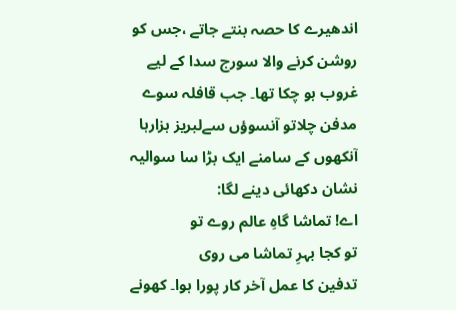اندھیرے کا حصہ بنتے جاتے ،جس کو روشن کرنے والا سورج سدا کے لیے غروب ہو چکا تھا۔ جب قافلہ سوے مدفن چلاتو آنسوؤں سےلبریز ہزارہا آنکھوں کے سامنے ایک بڑا سا سوالیہ نشان دکھائی دینے لگا:
اے! تماشا گاہِ عالم روے تو
تو کجا بہرِ تماشا می روی
تدفین کا عمل آخر کار پورا ہوا۔ کھونے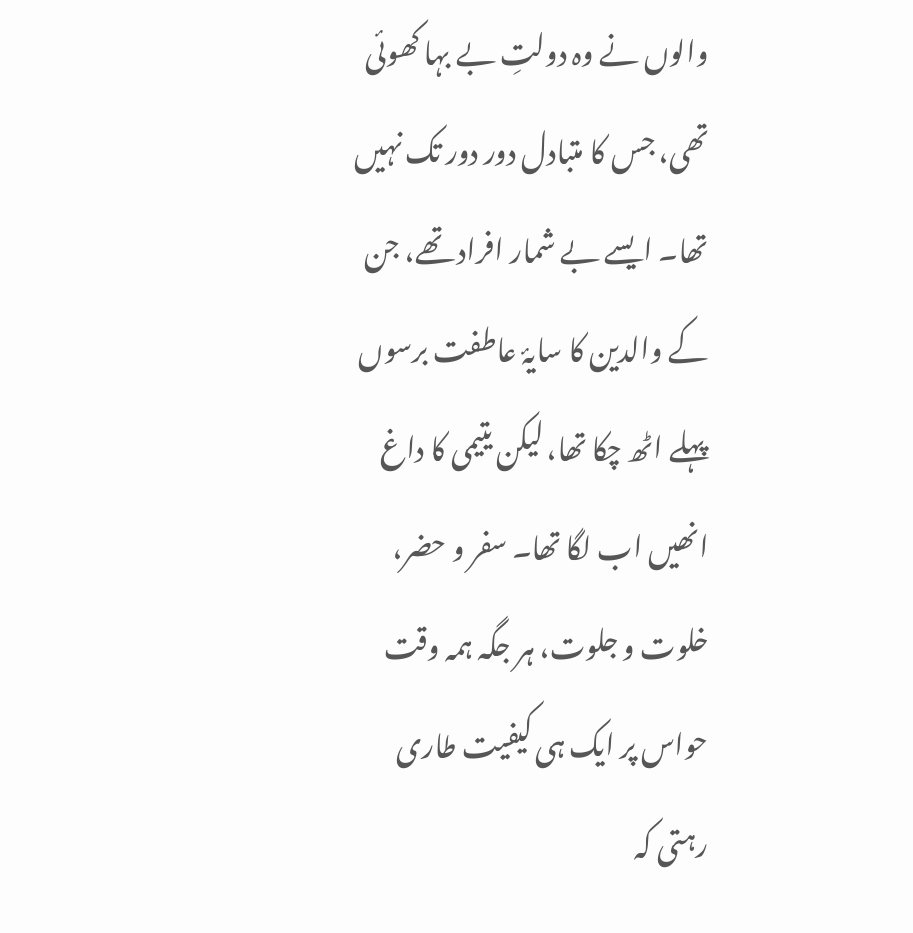والوں نے وہ دولتِ بے بہا کھوئی تھی، جس کا متبادل دور دور تک نہیں تھا۔ ایسے بے شمار افراد تھے، جن کے والدین کا سایۂ عاطفت برسوں پہلے اٹھ چکا تھا، لیکن یتیمی کا داغ انھیں اب لگا تھا۔ سفر و حضر، خلوت و جلوت، ہر جگہ ہمہ وقت حواس پر ایک ہی کیفیت طاری رہتی کہ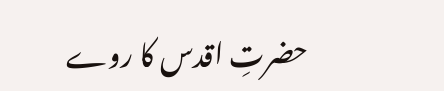حضرتِ اقدس کا روے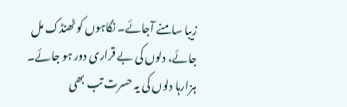زیبا سامنے آجائے۔ نگاہوں کو ٹھنڈک مل جائے، دلوں کی بے قراری دور ہو جائے۔ ہزارہا دلوں کی یہ حسرت تب بھی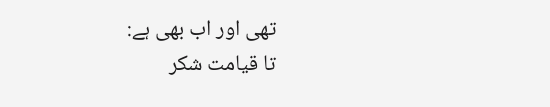تھی اور اب بھی ہے:
تا قیامت شکر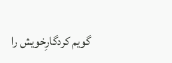گویم کردگارِخویش را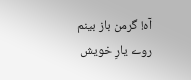آہ! گرمن باز بینم روے یارِ خویش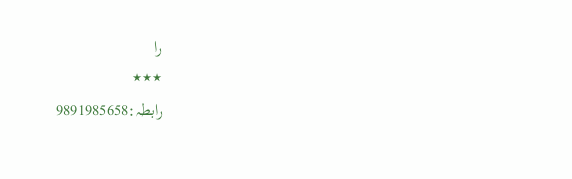را
٭٭٭
رابطہ:9891985658